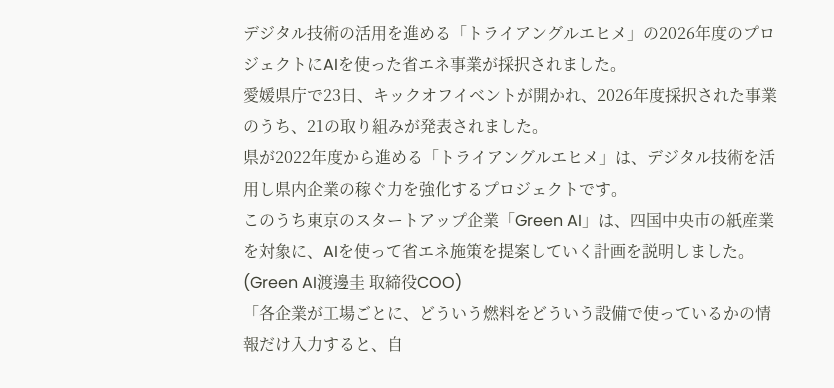デジタル技術の活用を進める「トライアングルエヒメ」の2026年度のプロジェクトにAIを使った省エネ事業が採択されました。
愛媛県庁で23日、キックオフイベントが開かれ、2026年度採択された事業のうち、21の取り組みが発表されました。
県が2022年度から進める「トライアングルエヒメ」は、デジタル技術を活用し県内企業の稼ぐ力を強化するプロジェクトです。
このうち東京のスタートアップ企業「Green AI」は、四国中央市の紙産業を対象に、AIを使って省エネ施策を提案していく計画を説明しました。
(Green AI渡邊圭 取締役COO)
「各企業が工場ごとに、どういう燃料をどういう設備で使っているかの情報だけ入力すると、自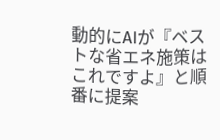動的にAIが『ベストな省エネ施策はこれですよ』と順番に提案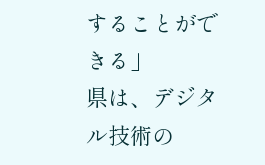することができる」
県は、デジタル技術の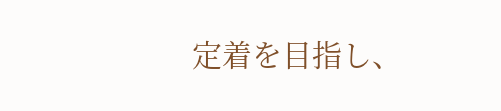定着を目指し、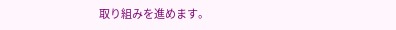取り組みを進めます。